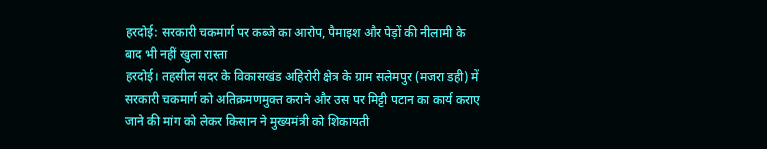हरदोई: सरकारी चकमार्ग पर कब्जे का आरोप, पैमाइश और पेड़ों की नीलामी के बाद भी नहीं खुला रास्ता
हरदोई। तहसील सदर के विकासखंड अहिरोरी क्षेत्र के ग्राम सलेमपुर (मजरा डही) में सरकारी चकमार्ग को अतिक्रमणमुक्त कराने और उस पर मिट्टी पटान का कार्य कराए जाने की मांग को लेकर किसान ने मुख्यमंत्री को शिकायती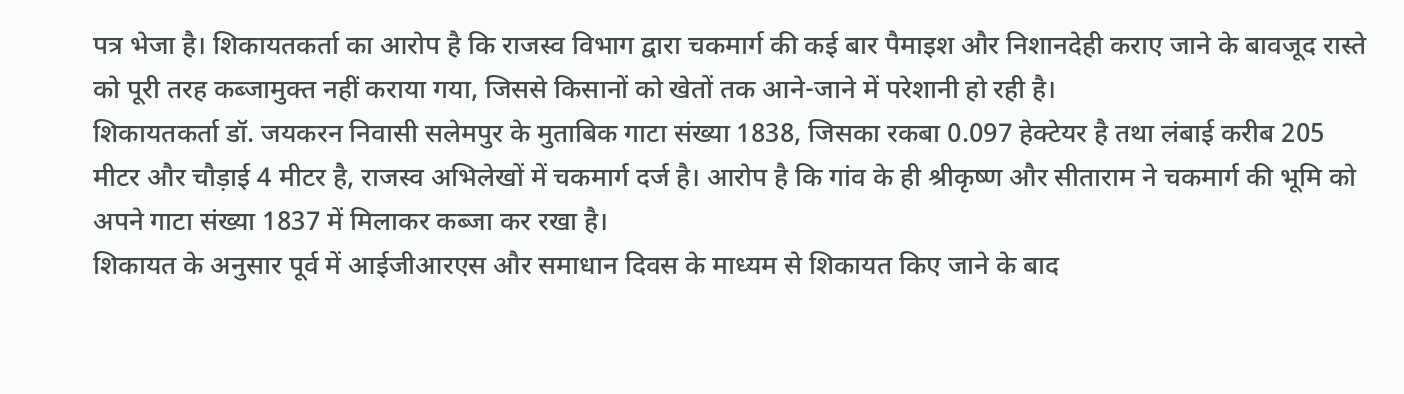पत्र भेजा है। शिकायतकर्ता का आरोप है कि राजस्व विभाग द्वारा चकमार्ग की कई बार पैमाइश और निशानदेही कराए जाने के बावजूद रास्ते को पूरी तरह कब्जामुक्त नहीं कराया गया, जिससे किसानों को खेतों तक आने-जाने में परेशानी हो रही है।
शिकायतकर्ता डॉ. जयकरन निवासी सलेमपुर के मुताबिक गाटा संख्या 1838, जिसका रकबा 0.097 हेक्टेयर है तथा लंबाई करीब 205 मीटर और चौड़ाई 4 मीटर है, राजस्व अभिलेखों में चकमार्ग दर्ज है। आरोप है कि गांव के ही श्रीकृष्ण और सीताराम ने चकमार्ग की भूमि को अपने गाटा संख्या 1837 में मिलाकर कब्जा कर रखा है।
शिकायत के अनुसार पूर्व में आईजीआरएस और समाधान दिवस के माध्यम से शिकायत किए जाने के बाद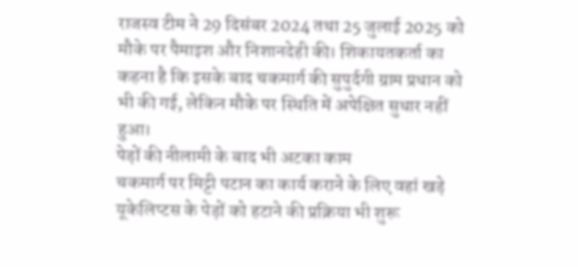राजस्व टीम ने 29 दिसंबर 2024 तथा 25 जुलाई 2025 को मौके पर पैमाइश और निशानदेही की। शिकायतकर्ता का कहना है कि इसके बाद चकमार्ग की सुपुर्दगी ग्राम प्रधान को भी की गई, लेकिन मौके पर स्थिति में अपेक्षित सुधार नहीं हुआ।
पेड़ों की नीलामी के बाद भी अटका काम
चकमार्ग पर मिट्टी पटान का कार्य कराने के लिए वहां खड़े यूकेलिप्टस के पेड़ों को हटाने की प्रक्रिया भी शुरू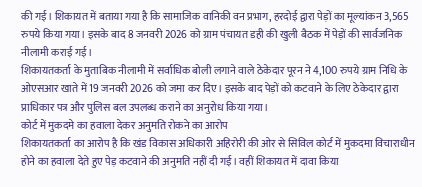की गई। शिकायत में बताया गया है कि सामाजिक वानिकी वन प्रभाग, हरदोई द्वारा पेड़ों का मूल्यांकन 3,565 रुपये किया गया। इसके बाद 8 जनवरी 2026 को ग्राम पंचायत डही की खुली बैठक में पेड़ों की सार्वजनिक नीलामी कराई गई।
शिकायतकर्ता के मुताबिक नीलामी में सर्वाधिक बोली लगाने वाले ठेकेदार पूरन ने 4,100 रुपये ग्राम निधि के ओएसआर खाते में 19 जनवरी 2026 को जमा कर दिए। इसके बाद पेड़ों को कटवाने के लिए ठेकेदार द्वारा प्राधिकार पत्र और पुलिस बल उपलब्ध कराने का अनुरोध किया गया।
कोर्ट में मुकदमे का हवाला देकर अनुमति रोकने का आरोप
शिकायतकर्ता का आरोप है कि खंड विकास अधिकारी अहिरोरी की ओर से सिविल कोर्ट में मुकदमा विचाराधीन होने का हवाला देते हुए पेड़ कटवाने की अनुमति नहीं दी गई। वहीं शिकायत में दावा किया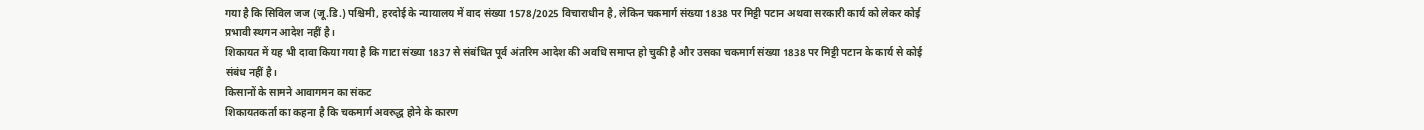गया है कि सिविल जज (जू.डि.) पश्चिमी, हरदोई के न्यायालय में वाद संख्या 1578/2025 विचाराधीन है, लेकिन चकमार्ग संख्या 1838 पर मिट्टी पटान अथवा सरकारी कार्य को लेकर कोई प्रभावी स्थगन आदेश नहीं है।
शिकायत में यह भी दावा किया गया है कि गाटा संख्या 1837 से संबंधित पूर्व अंतरिम आदेश की अवधि समाप्त हो चुकी है और उसका चकमार्ग संख्या 1838 पर मिट्टी पटान के कार्य से कोई संबंध नहीं है।
किसानों के सामने आवागमन का संकट
शिकायतकर्ता का कहना है कि चकमार्ग अवरुद्ध होने के कारण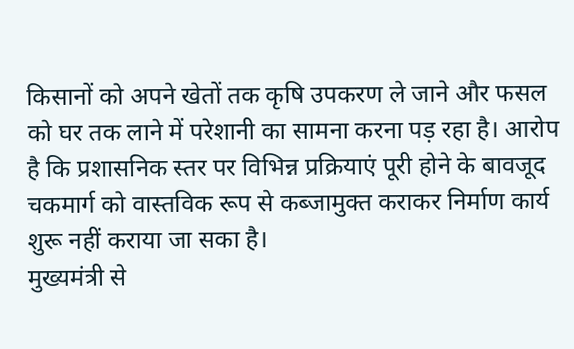किसानों को अपने खेतों तक कृषि उपकरण ले जाने और फसल को घर तक लाने में परेशानी का सामना करना पड़ रहा है। आरोप है कि प्रशासनिक स्तर पर विभिन्न प्रक्रियाएं पूरी होने के बावजूद चकमार्ग को वास्तविक रूप से कब्जामुक्त कराकर निर्माण कार्य शुरू नहीं कराया जा सका है।
मुख्यमंत्री से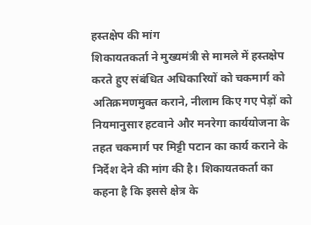हस्तक्षेप की मांग
शिकायतकर्ता ने मुख्यमंत्री से मामले में हस्तक्षेप करते हुए संबंधित अधिकारियों को चकमार्ग को अतिक्रमणमुक्त कराने, नीलाम किए गए पेड़ों को नियमानुसार हटवाने और मनरेगा कार्ययोजना के तहत चकमार्ग पर मिट्टी पटान का कार्य कराने के निर्देश देने की मांग की है। शिकायतकर्ता का कहना है कि इससे क्षेत्र के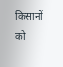किसानों को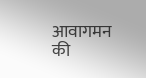आवागमन की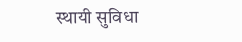स्थायी सुविधा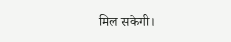मिल सकेगी।